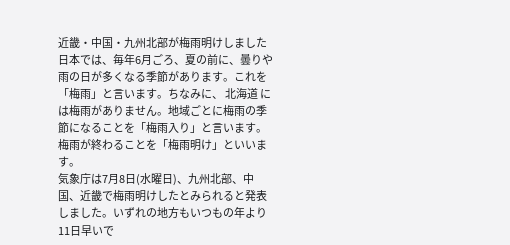近畿・中国・九州北部が梅雨明けしました
日本では、毎年6月ごろ、夏の前に、曇りや雨の日が多くなる季節があります。これを「梅雨」と言います。ちなみに、 北海道 には梅雨がありません。地域ごとに梅雨の季節になることを「梅雨入り」と言います。梅雨が終わることを「梅雨明け」といいます。
気象庁は7月8日(水曜日)、九州北部、中国、近畿で梅雨明けしたとみられると発表しました。いずれの地方もいつもの年より11日早いで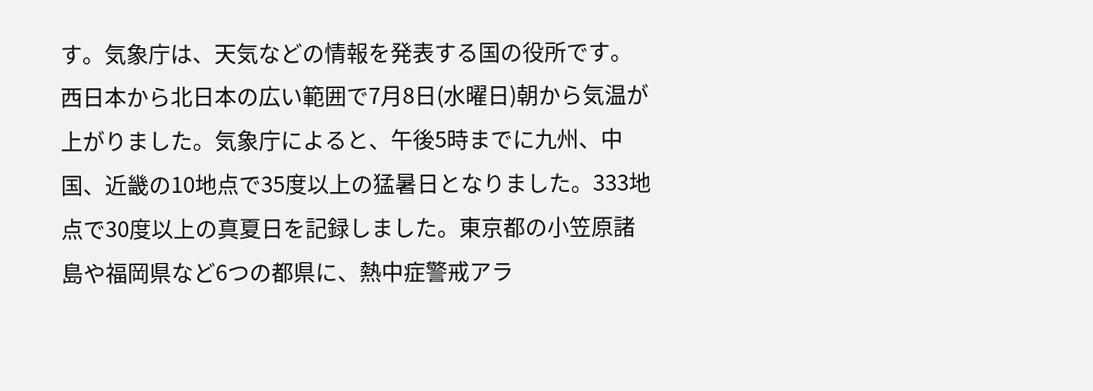す。気象庁は、天気などの情報を発表する国の役所です。
西日本から北日本の広い範囲で7月8日(水曜日)朝から気温が上がりました。気象庁によると、午後5時までに九州、中国、近畿の10地点で35度以上の猛暑日となりました。333地点で30度以上の真夏日を記録しました。東京都の小笠原諸島や福岡県など6つの都県に、熱中症警戒アラ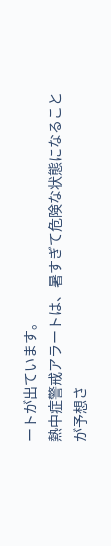ートが出ています。
熱中症警戒アラートは、暑すぎて危険な状態になることが予想さ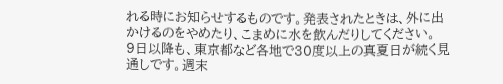れる時にお知らせするものです。発表されたときは、外に出かけるのをやめたり、こまめに水を飲んだりしてください。
9日以降も、東京都など各地で30度以上の真夏日が続く見通しです。週末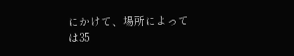にかけて、場所によっては35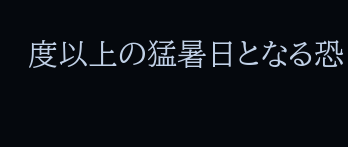度以上の猛暑日となる恐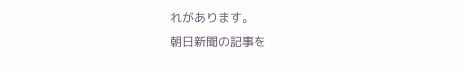れがあります。
朝日新聞の記事を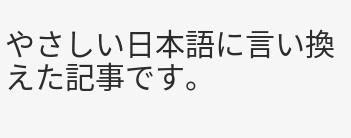やさしい日本語に言い換えた記事です。